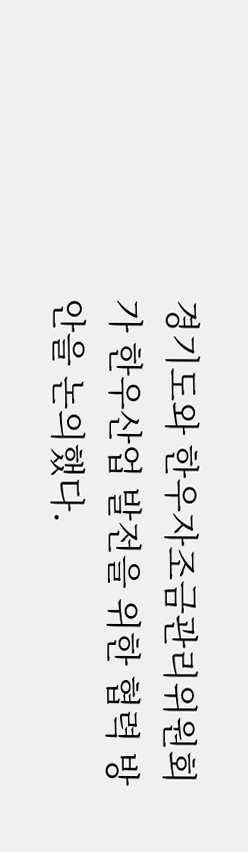경기도와 한우자조금관리위원회가 한우산업 발전을 위한 협력 방안을 논의했다.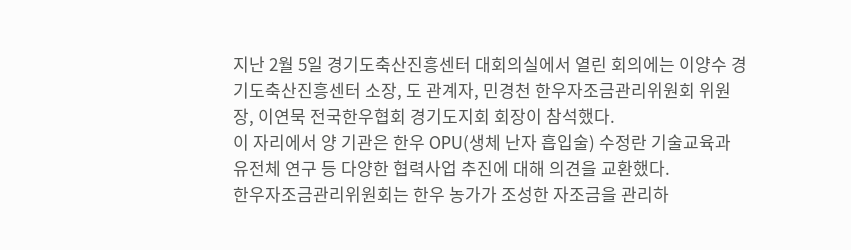지난 2월 5일 경기도축산진흥센터 대회의실에서 열린 회의에는 이양수 경기도축산진흥센터 소장, 도 관계자, 민경천 한우자조금관리위원회 위원장, 이연묵 전국한우협회 경기도지회 회장이 참석했다.
이 자리에서 양 기관은 한우 OPU(생체 난자 흡입술) 수정란 기술교육과 유전체 연구 등 다양한 협력사업 추진에 대해 의견을 교환했다.
한우자조금관리위원회는 한우 농가가 조성한 자조금을 관리하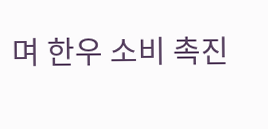며 한우 소비 촉진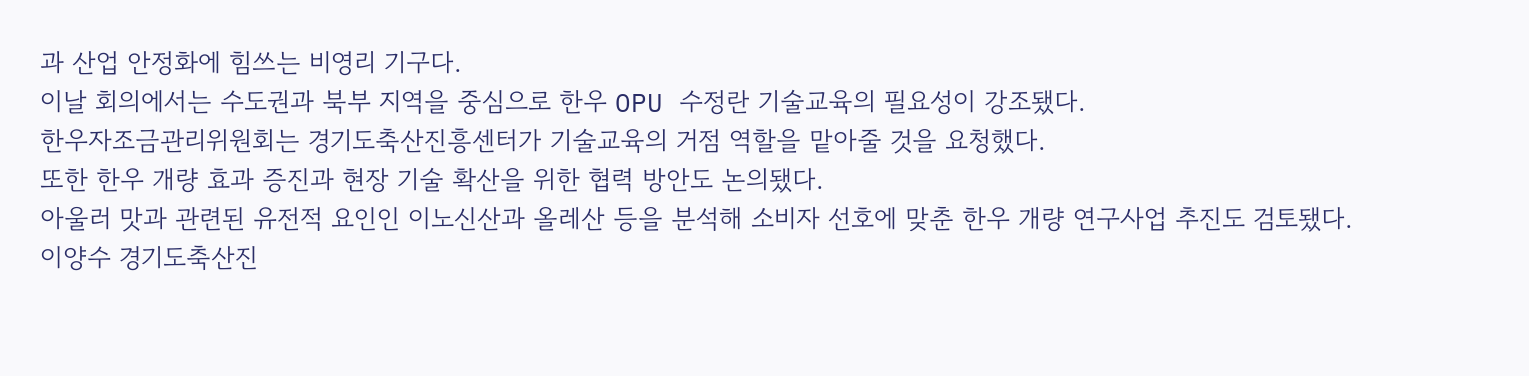과 산업 안정화에 힘쓰는 비영리 기구다.
이날 회의에서는 수도권과 북부 지역을 중심으로 한우 OPU 수정란 기술교육의 필요성이 강조됐다.
한우자조금관리위원회는 경기도축산진흥센터가 기술교육의 거점 역할을 맡아줄 것을 요청했다.
또한 한우 개량 효과 증진과 현장 기술 확산을 위한 협력 방안도 논의됐다.
아울러 맛과 관련된 유전적 요인인 이노신산과 올레산 등을 분석해 소비자 선호에 맞춘 한우 개량 연구사업 추진도 검토됐다.
이양수 경기도축산진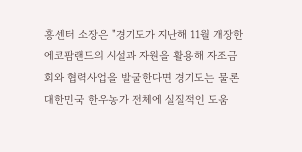흥센터 소장은 "경기도가 지난해 11월 개장한 에코팜랜드의 시설과 자원을 활용해 자조금회와 협력사업을 발굴한다면 경기도는 물론 대한민국 한우농가 전체에 실질적인 도움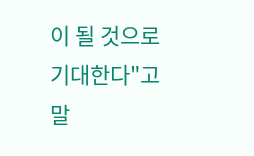이 될 것으로 기대한다"고 말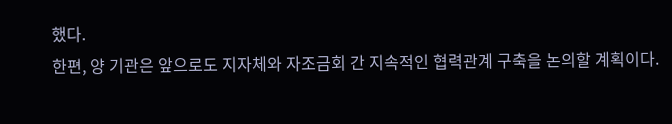했다.
한편, 양 기관은 앞으로도 지자체와 자조금회 간 지속적인 협력관계 구축을 논의할 계획이다.